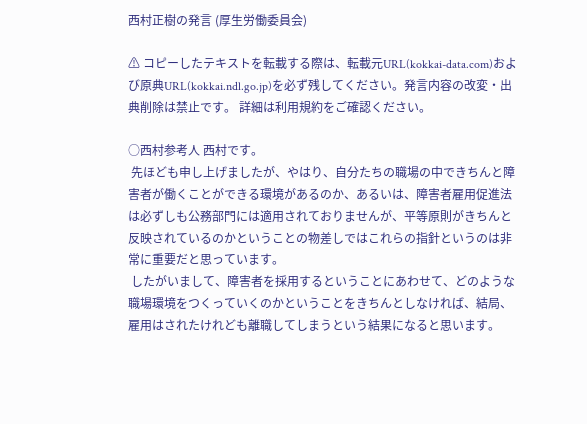西村正樹の発言 (厚生労働委員会)

⚠ コピーしたテキストを転載する際は、転載元URL(kokkai-data.com)および原典URL(kokkai.ndl.go.jp)を必ず残してください。発言内容の改変・出典削除は禁止です。 詳細は利用規約をご確認ください。

○西村参考人 西村です。
 先ほども申し上げましたが、やはり、自分たちの職場の中できちんと障害者が働くことができる環境があるのか、あるいは、障害者雇用促進法は必ずしも公務部門には適用されておりませんが、平等原則がきちんと反映されているのかということの物差しではこれらの指針というのは非常に重要だと思っています。
 したがいまして、障害者を採用するということにあわせて、どのような職場環境をつくっていくのかということをきちんとしなければ、結局、雇用はされたけれども離職してしまうという結果になると思います。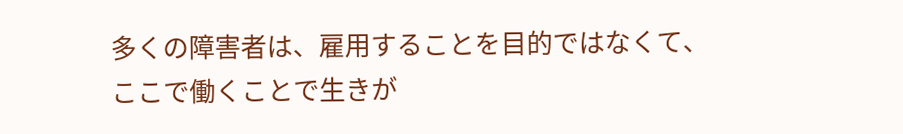多くの障害者は、雇用することを目的ではなくて、ここで働くことで生きが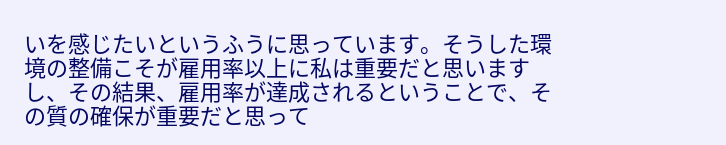いを感じたいというふうに思っています。そうした環境の整備こそが雇用率以上に私は重要だと思いますし、その結果、雇用率が達成されるということで、その質の確保が重要だと思って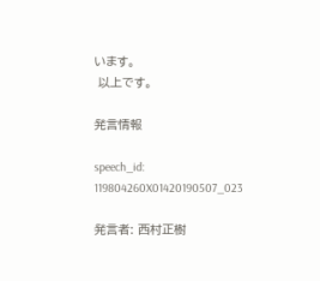います。
 以上です。

発言情報

speech_id: 119804260X01420190507_023

発言者: 西村正樹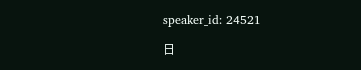speaker_id: 24521

日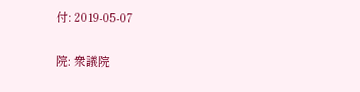付: 2019-05-07

院: 衆議院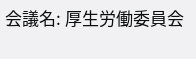会議名: 厚生労働委員会